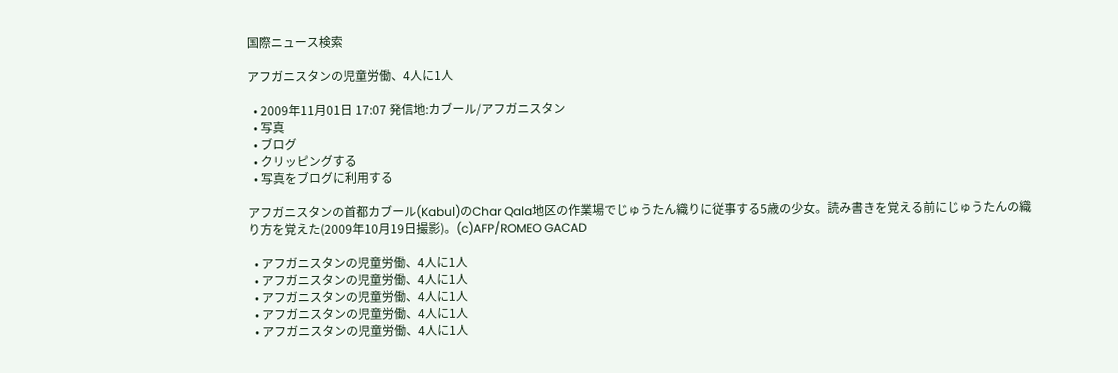国際ニュース検索

アフガニスタンの児童労働、4人に1人

  • 2009年11月01日 17:07 発信地:カブール/アフガニスタン
  • 写真
  • ブログ
  • クリッピングする
  • 写真をブログに利用する

アフガニスタンの首都カブール(Kabul)のChar Qala地区の作業場でじゅうたん織りに従事する5歳の少女。読み書きを覚える前にじゅうたんの織り方を覚えた(2009年10月19日撮影)。(c)AFP/ROMEO GACAD

  • アフガニスタンの児童労働、4人に1人
  • アフガニスタンの児童労働、4人に1人
  • アフガニスタンの児童労働、4人に1人
  • アフガニスタンの児童労働、4人に1人
  • アフガニスタンの児童労働、4人に1人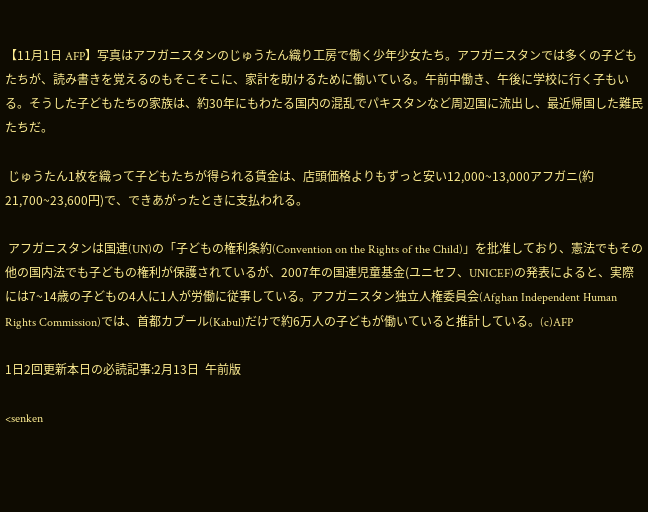【11月1日 AFP】写真はアフガニスタンのじゅうたん織り工房で働く少年少女たち。アフガニスタンでは多くの子どもたちが、読み書きを覚えるのもそこそこに、家計を助けるために働いている。午前中働き、午後に学校に行く子もいる。そうした子どもたちの家族は、約30年にもわたる国内の混乱でパキスタンなど周辺国に流出し、最近帰国した難民たちだ。

 じゅうたん1枚を織って子どもたちが得られる賃金は、店頭価格よりもずっと安い12,000~13,000アフガニ(約21,700~23,600円)で、できあがったときに支払われる。

 アフガニスタンは国連(UN)の「子どもの権利条約(Convention on the Rights of the Child)」を批准しており、憲法でもその他の国内法でも子どもの権利が保護されているが、2007年の国連児童基金(ユニセフ、UNICEF)の発表によると、実際には7~14歳の子どもの4人に1人が労働に従事している。アフガニスタン独立人権委員会(Afghan Independent Human Rights Commission)では、首都カブール(Kabul)だけで約6万人の子どもが働いていると推計している。(c)AFP

1日2回更新本日の必読記事:2月13日  午前版

<senken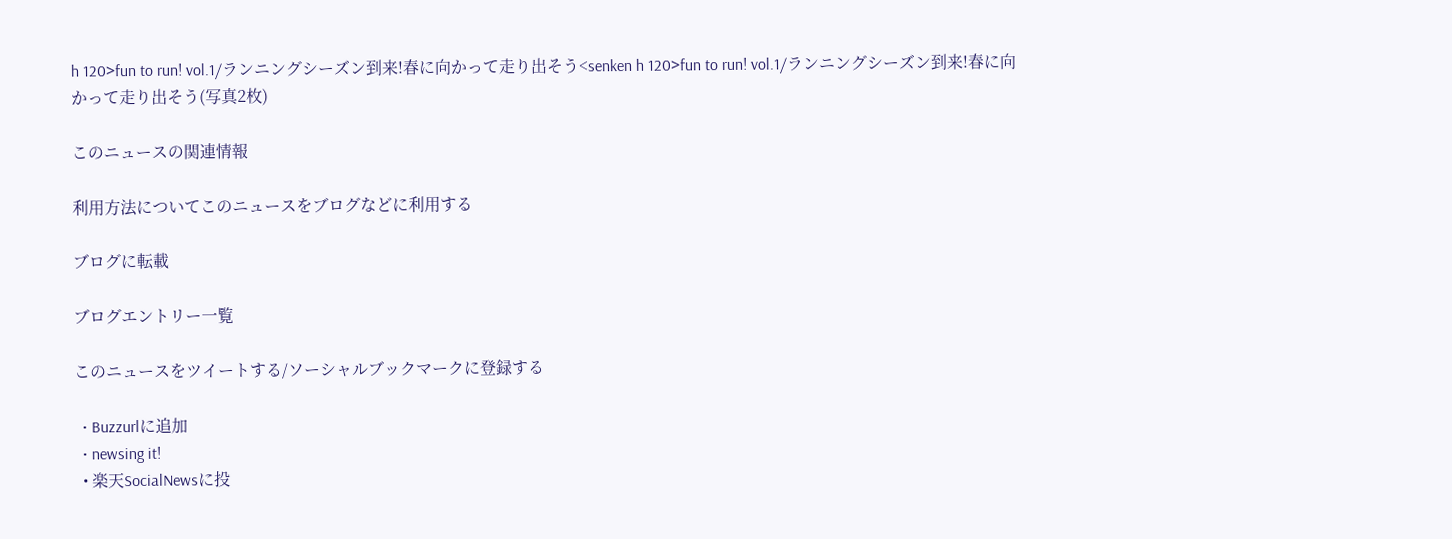h 120>fun to run! vol.1/ランニングシーズン到来!春に向かって走り出そう<senken h 120>fun to run! vol.1/ランニングシーズン到来!春に向かって走り出そう(写真2枚)

このニュースの関連情報

利用方法についてこのニュースをブログなどに利用する

ブログに転載

ブログエントリー一覧

このニュースをツイートする/ソーシャルブックマークに登録する

  • Buzzurlに追加
  • newsing it!
  • 楽天SocialNewsに投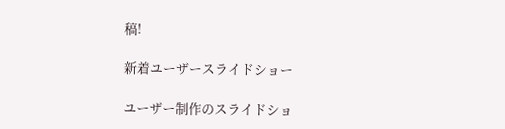稿!

新着ユーザースライドショー

ユーザー制作のスライドショ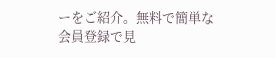ーをご紹介。無料で簡単な会員登録で見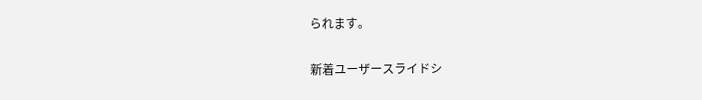られます。

新着ユーザースライドシ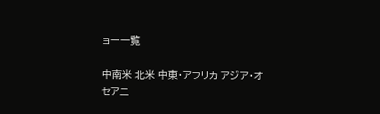ョー一覧

中南米 北米 中東・アフリカ アジア・オセアニ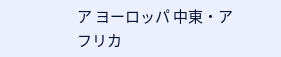ア ヨーロッパ 中東・アフリカ